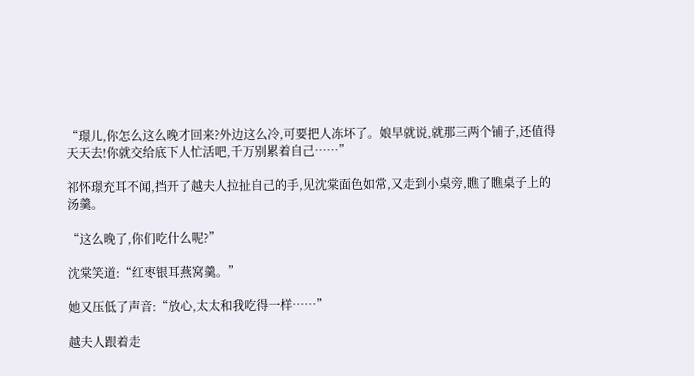“璟儿,你怎么这么晚才回来?外边这么冷,可要把人冻坏了。娘早就说,就那三两个铺子,还值得天天去!你就交给底下人忙活吧,千万别累着自己……”

祁怀璟充耳不闻,挡开了越夫人拉扯自己的手,见沈棠面色如常,又走到小桌旁,瞧了瞧桌子上的汤羹。

“这么晚了,你们吃什么呢?”

沈棠笑道:“红枣银耳燕窝羹。”

她又压低了声音:“放心,太太和我吃得一样……”

越夫人跟着走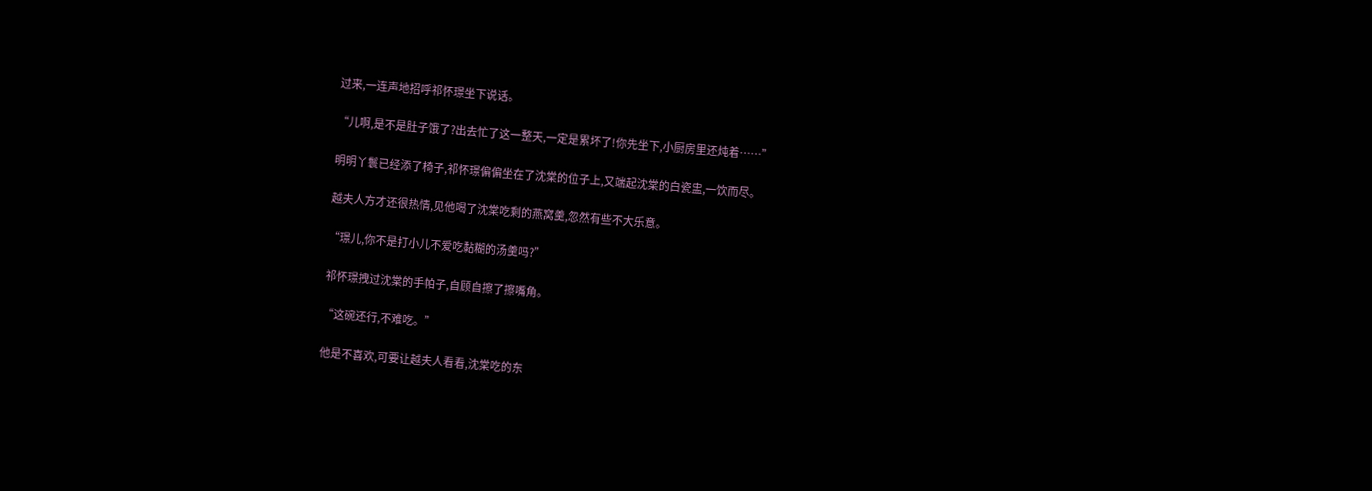过来,一连声地招呼祁怀璟坐下说话。

“儿啊,是不是肚子饿了?出去忙了这一整天,一定是累坏了!你先坐下,小厨房里还炖着……”

明明丫鬟已经添了椅子,祁怀璟偏偏坐在了沈棠的位子上,又端起沈棠的白瓷盅,一饮而尽。

越夫人方才还很热情,见他喝了沈棠吃剩的燕窝羹,忽然有些不大乐意。

“璟儿,你不是打小儿不爱吃黏糊的汤羹吗?”

祁怀璟拽过沈棠的手帕子,自顾自擦了擦嘴角。

“这碗还行,不难吃。”

他是不喜欢,可要让越夫人看看,沈棠吃的东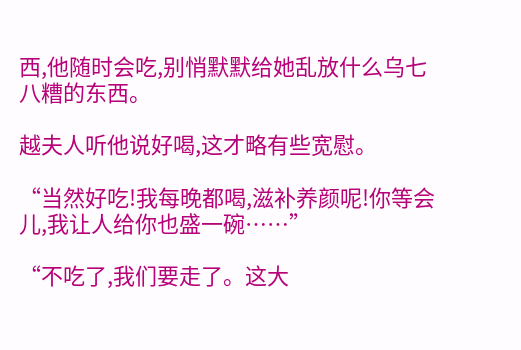西,他随时会吃,别悄默默给她乱放什么乌七八糟的东西。

越夫人听他说好喝,这才略有些宽慰。

“当然好吃!我每晚都喝,滋补养颜呢!你等会儿,我让人给你也盛一碗……”

“不吃了,我们要走了。这大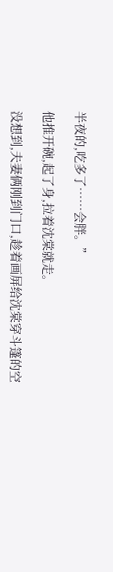半夜的,吃多了……会胖。”

他推开碗,起了身,拉着沈棠就走。

没想到,夫妻俩刚到门口,趁着画屏给沈棠穿斗篷的空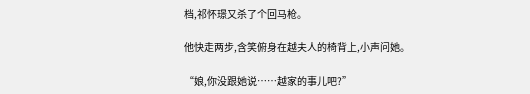档,祁怀璟又杀了个回马枪。

他快走两步,含笑俯身在越夫人的椅背上,小声问她。

“娘,你没跟她说……越家的事儿吧?”